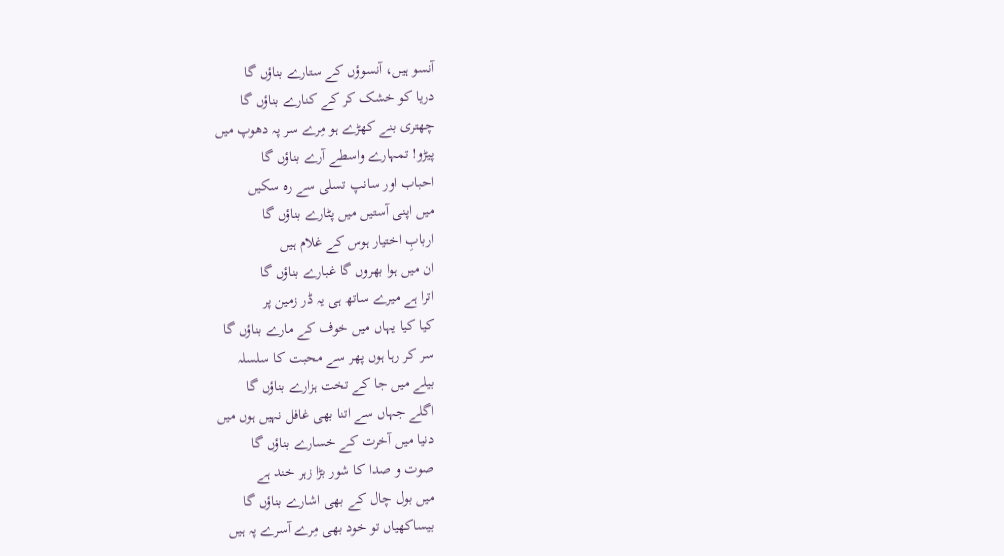آنسو ہیں، آنسوؤں کے ستارے بناؤں گا
دریا کو خشک کر کے کنارے بناؤں گا
چھتری بنے کھڑے ہو مِرے سر پہ دھوپ میں
پیڑو! تمہارے واسطے آرے بناؤں گا
احباب اور سانپ تسلی سے رہ سکیں
میں اپنی آستیں میں پٹارے بناؤں گا
اربابِ اختیار ہوس کے غلام ہیں
ان میں ہوا بھروں گا غبارے بناؤں گا
اترا ہے میرے ساتھ ہی یہ ڈر زمین پر
کیا کیا یہاں میں خوف کے مارے بناؤں گا
سر کر رہا ہوں پھر سے محبت کا سلسلہ
بیلے میں جا کے تخت ہزارے بناؤں گا
اگلے جہاں سے اتنا بھی غافل نہیں ہوں میں
دنیا میں آخرت کے خسارے بناؤں گا
صوت و صدا کا شور بڑا زہر خند ہے
میں بول چال کے بھی اشارے بناؤں گا
بیساکھیاں تو خود بھی مِرے آسرے پہ ہیں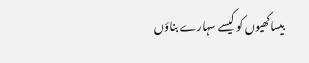بیساکھیوں کو کیسے سہارے بناؤں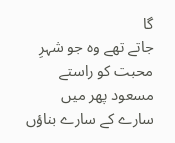گا
جاتے تھے وہ جو شہرِ محبت کو راستے
مسعود پھر میں سارے کے سارے بناؤں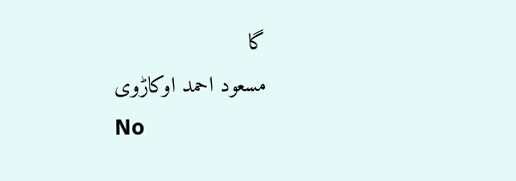گا
مسعود احمد اوکاڑوی
No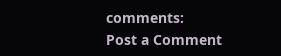comments:
Post a Comment